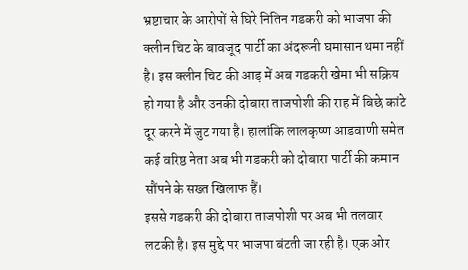भ्रष्टाचार के आरोपों से घिरे नितिन गडकरी को भाजपा की क्लीन चिट के बावजूद पार्टी का अंदरूनी घमासान थमा नहीं है। इस क्लीन चिट की आड़ में अब गडकरी खेमा भी सक्रिय हो गया है और उनकी दोबारा ताजपोशी की राह में बिछे कांटे दूर करने में जुट गया है। हालांकि लालकृष्ण आडवाणी समेत कई वरिष्ठ नेता अब भी गडकरी को दोबारा पार्टी की कमान सौंपने के सख्त खिलाफ हैं।
इससे गडकरी की दोबारा ताजपोशी पर अब भी तलवार लटकी है। इस मुद्दे पर भाजपा बंटती जा रही है। एक ओर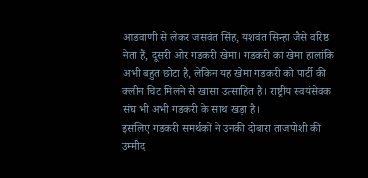आडवाणी से लेकर जसवंत सिंह, यशवंत सिन्हा जैसे वरिष्ठ नेता हैं, दूसरी ओर गडकरी खेमा। गडकरी का खेमा हालांकि अभी बहुत छोटा है, लेकिन यह खेमा गडकरी को पार्टी की क्लीन चिट मिलने से खासा उत्साहित है। राष्ट्रीय स्वयंसेवक संघ भी अभी गडकरी के साथ खड़ा है।
इसलिए गडकरी समर्थकों ने उनकी दोबारा ताजपोशी की उम्मीद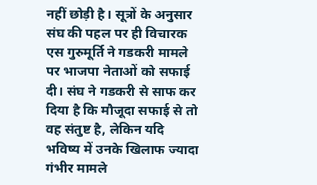नहीं छोड़ी है। सूत्रों के अनुसार संघ की पहल पर ही विचारक एस गुरुमूर्ति ने गडकरी मामले पर भाजपा नेताओं को सफाई दी। संघ ने गडकरी से साफ कर दिया है कि मौजूदा सफाई से तो वह संतुष्ट है, लेकिन यदि भविष्य में उनके खिलाफ ज्यादा गंभीर मामले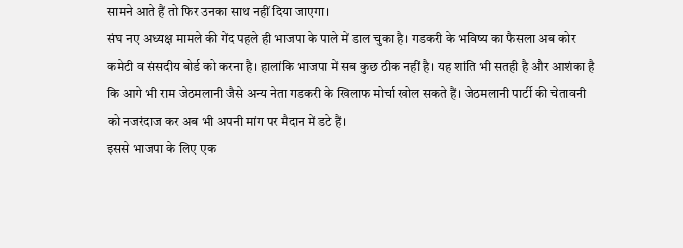सामने आते हैं तो फिर उनका साथ नहीं दिया जाएगा।
संघ नए अध्यक्ष मामले की गेंद पहले ही भाजपा के पाले में डाल चुका है। गडकरी के भविष्य का फैसला अब कोर कमेटी व संसदीय बोर्ड को करना है। हालांकि भाजपा में सब कुछ ठीक नहीं है। यह शांति भी सतही है और आशंका है कि आगे भी राम जेठमलानी जैसे अन्य नेता गडकरी के खिलाफ मोर्चा खोल सकते हैं। जेठमलानी पार्टी की चेतावनी को नजरंदाज कर अब भी अपनी मांग पर मैदान में डटे हैं।
इससे भाजपा के लिए एक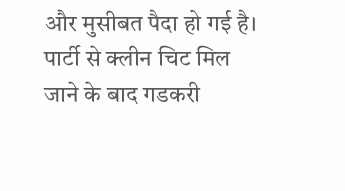और मुसीबत पैदा हो गई है। पार्टी से क्लीन चिट मिल जाने के बाद गडकरी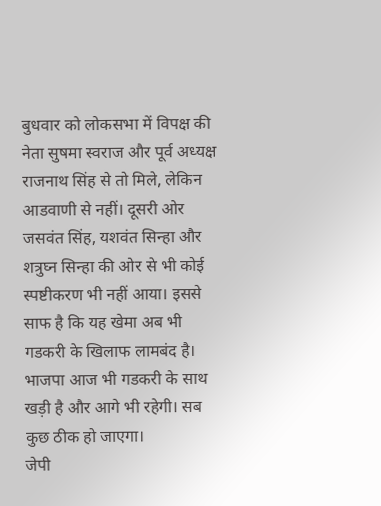बुधवार को लोकसभा में विपक्ष की नेता सुषमा स्वराज और पूर्व अध्यक्ष राजनाथ सिंह से तो मिले, लेकिन आडवाणी से नहीं। दूसरी ओर जसवंत सिंह, यशवंत सिन्हा और शत्रुघ्न सिन्हा की ओर से भी कोई स्पष्टीकरण भी नहीं आया। इससे साफ है कि यह खेमा अब भी गडकरी के खिलाफ लामबंद है।
भाजपा आज भी गडकरी के साथ खड़ी है और आगे भी रहेगी। सब कुछ ठीक हो जाएगा।
जेपी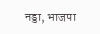नड्डा, भाजपा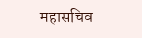महासचिव